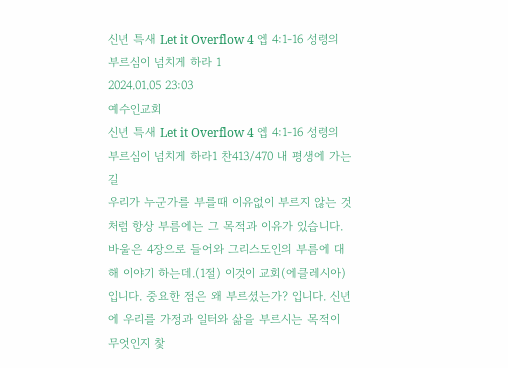신년 특새 Let it Overflow 4 엡 4:1-16 성령의 부르심이 넘치게 하라 1
2024.01.05 23:03
예수인교회
신년 특새 Let it Overflow 4 엡 4:1-16 성령의 부르심이 넘치게 하라1 찬413/470 내 평생에 가는 길
우리가 누군가를 부를때 이유없이 부르지 않는 것처럼 항상 부름에는 그 목적과 이유가 있습니다. 바울은 4장으로 들어와 그리스도인의 부름에 대해 이야기 하는데.(1절) 이것이 교회(에클레시아)입니다. 중요한 점은 왜 부르셨는가? 입니다. 신년에 우리를 가정과 일터와 삶을 부르시는 목적이 무엇인지 찿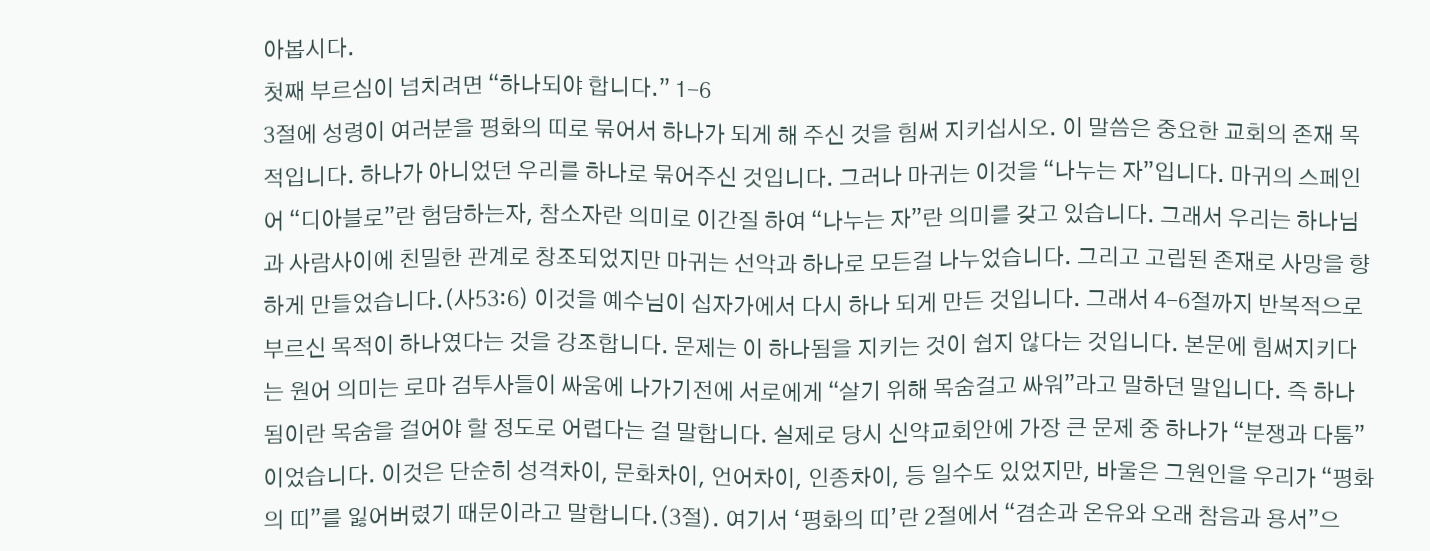아봅시다.
첫째 부르심이 넘치려면 “하나되야 합니다.” 1-6
3절에 성령이 여러분을 평화의 띠로 묶어서 하나가 되게 해 주신 것을 힘써 지키십시오. 이 말씀은 중요한 교회의 존재 목적입니다. 하나가 아니었던 우리를 하나로 묶어주신 것입니다. 그러나 마귀는 이것을 “나누는 자”입니다. 마귀의 스페인어 “디아블로”란 험담하는자, 참소자란 의미로 이간질 하여 “나누는 자”란 의미를 갖고 있습니다. 그래서 우리는 하나님과 사람사이에 친밀한 관계로 창조되었지만 마귀는 선악과 하나로 모든걸 나누었습니다. 그리고 고립된 존재로 사망을 향하게 만들었습니다.(사53:6) 이것을 예수님이 십자가에서 다시 하나 되게 만든 것입니다. 그래서 4-6절까지 반복적으로 부르신 목적이 하나였다는 것을 강조합니다. 문제는 이 하나됨을 지키는 것이 쉽지 않다는 것입니다. 본문에 힘써지키다는 원어 의미는 로마 검투사들이 싸움에 나가기전에 서로에게 “살기 위해 목숨걸고 싸워”라고 말하던 말입니다. 즉 하나됨이란 목숨을 걸어야 할 정도로 어렵다는 걸 말합니다. 실제로 당시 신약교회안에 가장 큰 문제 중 하나가 “분쟁과 다툼”이었습니다. 이것은 단순히 성격차이, 문화차이, 언어차이, 인종차이, 등 일수도 있었지만, 바울은 그원인을 우리가 “평화의 띠”를 잃어버렸기 때문이라고 말합니다.(3절). 여기서 ‘평화의 띠’란 2절에서 “겸손과 온유와 오래 참음과 용서”으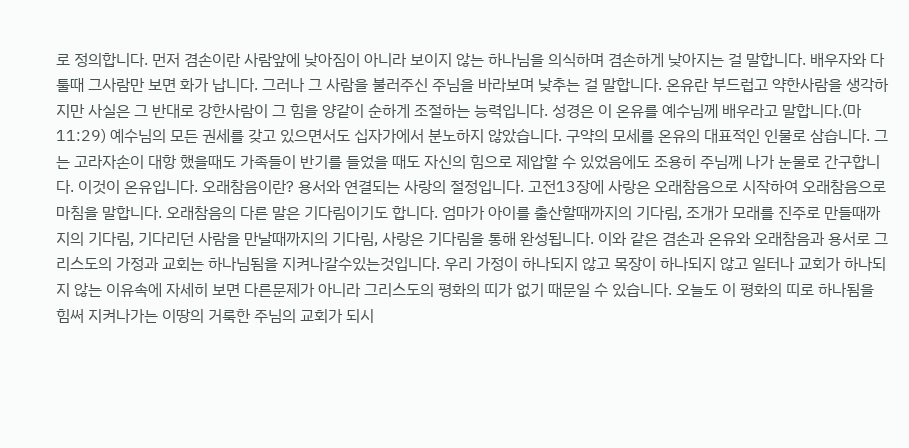로 정의합니다. 먼저 겸손이란 사람앞에 낮아짐이 아니라 보이지 않는 하나님을 의식하며 겸손하게 낮아지는 걸 말합니다. 배우자와 다툴때 그사람만 보면 화가 납니다. 그러나 그 사람을 불러주신 주님을 바라보며 낮추는 걸 말합니다. 온유란 부드럽고 약한사람을 생각하지만 사실은 그 반대로 강한사람이 그 힘을 양같이 순하게 조절하는 능력입니다. 성경은 이 온유를 예수님께 배우라고 말합니다.(마11:29) 예수님의 모든 권세를 갖고 있으면서도 십자가에서 분노하지 않았습니다. 구약의 모세를 온유의 대표적인 인물로 삼습니다. 그는 고라자손이 대항 했을때도 가족들이 반기를 들었을 때도 자신의 힘으로 제압할 수 있었음에도 조용히 주님께 나가 눈물로 간구합니다. 이것이 온유입니다. 오래참음이란? 용서와 연결되는 사랑의 절정입니다. 고전13장에 사랑은 오래참음으로 시작하여 오래참음으로 마침을 말합니다. 오래참음의 다른 말은 기다림이기도 합니다. 엄마가 아이를 출산할때까지의 기다림, 조개가 모래를 진주로 만들때까지의 기다림, 기다리던 사람을 만날때까지의 기다림, 사랑은 기다림을 통해 완성됩니다. 이와 같은 겸손과 온유와 오래참음과 용서로 그리스도의 가정과 교회는 하나님됨을 지켜나갈수있는것입니다. 우리 가정이 하나되지 않고 목장이 하나되지 않고 일터나 교회가 하나되지 않는 이유속에 자세히 보면 다른문제가 아니라 그리스도의 평화의 띠가 없기 때문일 수 있습니다. 오늘도 이 평화의 띠로 하나됨을 힘써 지켜나가는 이땅의 거룩한 주님의 교회가 되시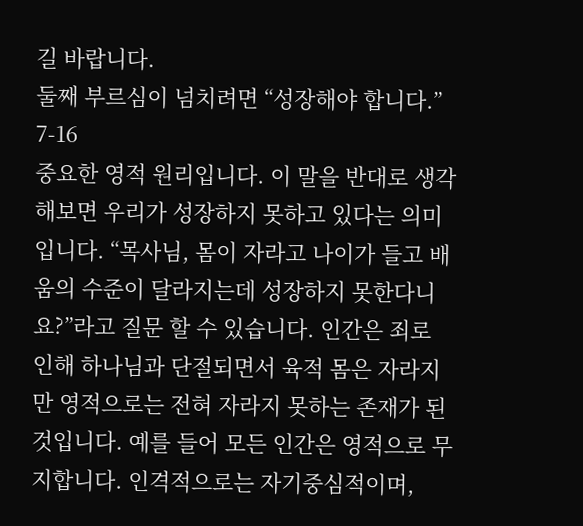길 바랍니다.
둘째 부르심이 넘치려면 “성장해야 합니다.” 7-16
중요한 영적 원리입니다. 이 말을 반대로 생각해보면 우리가 성장하지 못하고 있다는 의미 입니다. “목사님, 몸이 자라고 나이가 들고 배움의 수준이 달라지는데 성장하지 못한다니요?”라고 질문 할 수 있습니다. 인간은 죄로 인해 하나님과 단절되면서 육적 몸은 자라지만 영적으로는 전혀 자라지 못하는 존재가 된 것입니다. 예를 들어 모든 인간은 영적으로 무지합니다. 인격적으로는 자기중심적이며,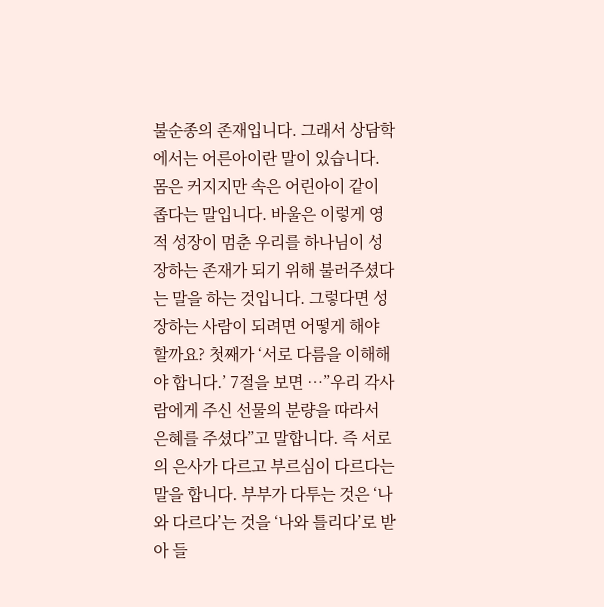불순종의 존재입니다. 그래서 상담학에서는 어른아이란 말이 있습니다. 몸은 커지지만 속은 어린아이 같이 좁다는 말입니다. 바울은 이렇게 영적 성장이 멈춘 우리를 하나님이 성장하는 존재가 되기 위해 불러주셨다는 말을 하는 것입니다. 그렇다면 성장하는 사람이 되려면 어떻게 해야 할까요? 첫째가 ‘서로 다름을 이해해야 합니다.’ 7절을 보면 …”우리 각사람에게 주신 선물의 분량을 따라서 은혜를 주셨다”고 말합니다. 즉 서로의 은사가 다르고 부르심이 다르다는 말을 합니다. 부부가 다투는 것은 ‘나와 다르다’는 것을 ‘나와 틀리다’로 받아 들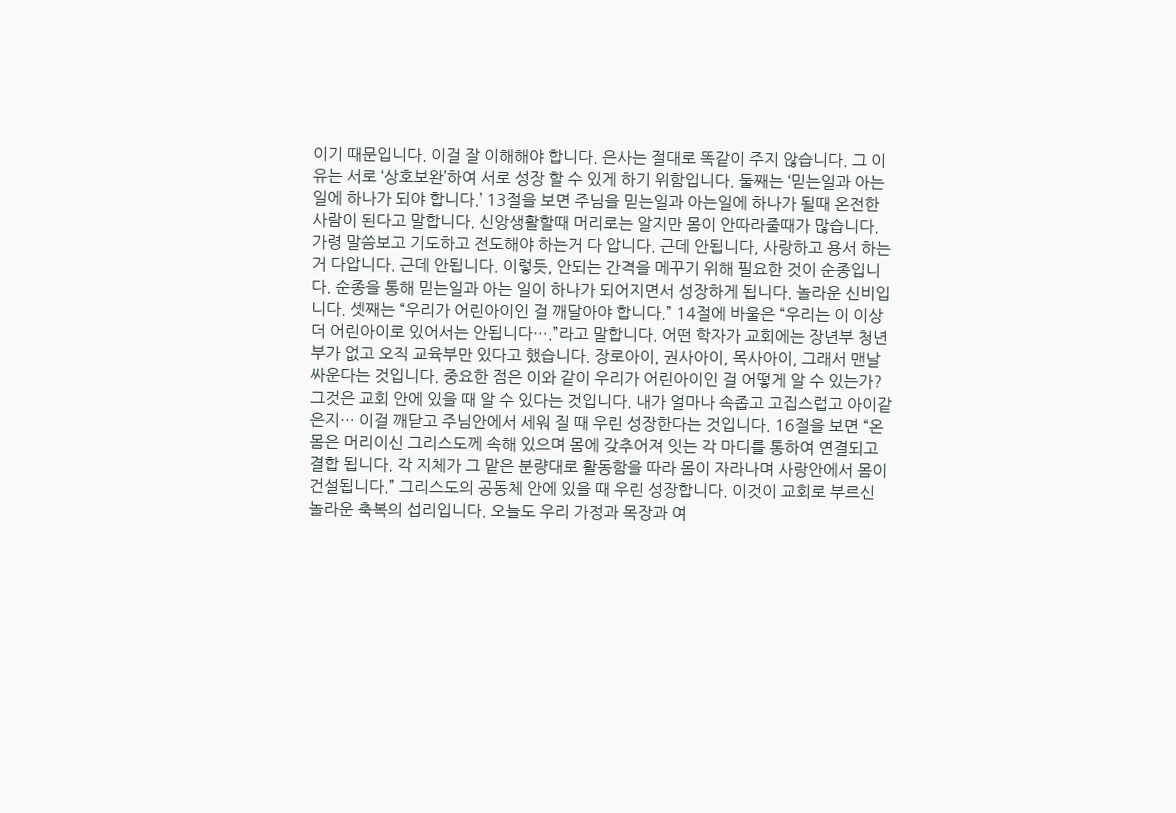이기 때문입니다. 이걸 잘 이해해야 합니다. 은사는 절대로 똑같이 주지 않습니다. 그 이유는 서로 ‘상호보완’하여 서로 성장 할 수 있게 하기 위함입니다. 둘째는 ‘믿는일과 아는일에 하나가 되야 합니다.’ 13절을 보면 주님을 믿는일과 아는일에 하나가 될때 온전한 사람이 된다고 말합니다. 신앙생활할때 머리로는 알지만 몸이 안따라줄때가 많습니다. 가령 말씀보고 기도하고 전도해야 하는거 다 압니다. 근데 안됩니다, 사랑하고 용서 하는거 다압니다. 근데 안됩니다. 이렇듯, 안되는 간격을 메꾸기 위해 필요한 것이 순종입니다. 순종을 통해 믿는일과 아는 일이 하나가 되어지면서 성장하게 됩니다. 놀라운 신비입니다. 셋째는 “우리가 어린아이인 걸 깨달아야 합니다.” 14절에 바울은 “우리는 이 이상 더 어린아이로 있어서는 안됩니다….”라고 말합니다. 어떤 학자가 교회에는 장년부 청년부가 없고 오직 교육부만 있다고 했습니다. 장로아이, 권사아이, 목사아이, 그래서 맨날 싸운다는 것입니다. 중요한 점은 이와 같이 우리가 어린아이인 걸 어떻게 알 수 있는가? 그것은 교회 안에 있을 때 알 수 있다는 것입니다. 내가 얼마나 속좁고 고집스럽고 아이같은지… 이걸 깨닫고 주님안에서 세워 질 때 우린 성장한다는 것입니다. 16절을 보면 “온몸은 머리이신 그리스도께 속해 있으며 몸에 갖추어져 잇는 각 마디를 통하여 연결되고 결합 됩니다. 각 지체가 그 맡은 분량대로 활동함을 따라 몸이 자라나며 사랑안에서 몸이 건설됩니다.” 그리스도의 공동체 안에 있을 때 우린 성장합니다. 이것이 교회로 부르신 놀라운 축복의 섭리입니다. 오늘도 우리 가정과 목장과 여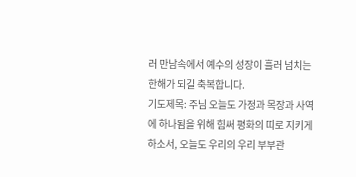러 만남속에서 예수의 성장이 흘러 넘치는 한해가 되길 축복합니다.
기도제목: 주님 오늘도 가정과 목장과 사역에 하나됨을 위해 힘써 평화의 띠로 지키게 하소서, 오늘도 우리의 우리 부부관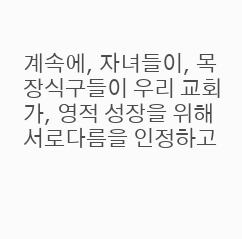계속에, 자녀들이, 목장식구들이 우리 교회가, 영적 성장을 위해 서로다름을 인정하고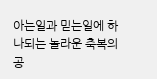아는일과 믿는일에 하나되는 놀라운 축복의 공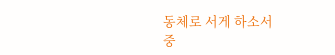동체로 서게 하소서
중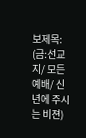보제목: (금:선교지/ 모든 예배/ 신년에 주시는 비젼)